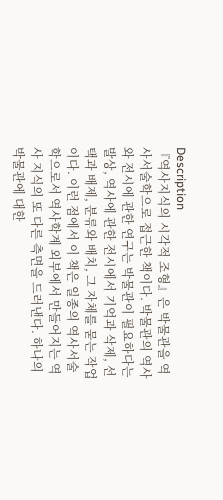Description
『역사지식의 시각적 조형』은 박물관을 역사서술학으로 접근한 책이다. 박물관의 역사와 전시에 관한 연구는 박물관이 필요하다는 발상, 역사에 관한 전시에서 기억과 삭제, 선택과 배제, 분류와 배치, 그 자체를 묻는 작업이다. 이런 점에서 이 책은 일종의 역사서술학으로서 역사학계 외부에서 만들어지는 역사 지식의 또 다른 측면을 드러낸다. 하나의 박물관에 대한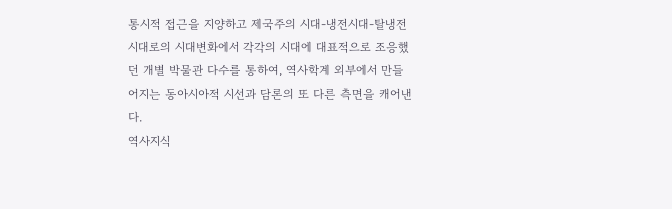통시적 접근을 지양하고 제국주의 시대-냉전시대-탈냉전시대로의 시대변화에서 각각의 시대에 대표적으로 조응했던 개별 박물관 다수를 통하여, 역사학계 외부에서 만들어지는 동아시아적 시선과 담론의 또 다른 측면을 캐어낸다.
역사지식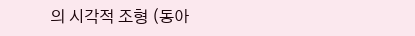의 시각적 조형 (동아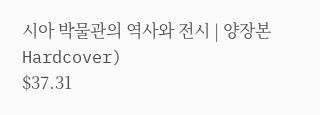시아 박물관의 역사와 전시 | 양장본 Hardcover)
$37.31